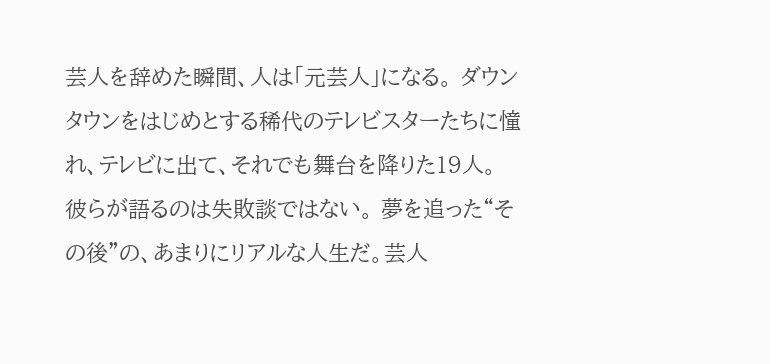芸人を辞めた瞬間、人は「元芸人」になる。 ダウンタウンをはじめとする稀代のテレビスターたちに憧れ、テレビに出て、それでも舞台を降りた19人。
彼らが語るのは失敗談ではない。 夢を追った“その後”の、あまりにリアルな人生だ。芸人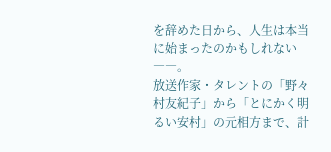を辞めた日から、人生は本当に始まったのかもしれない――。
放送作家・タレントの「野々村友紀子」から「とにかく明るい安村」の元相方まで、計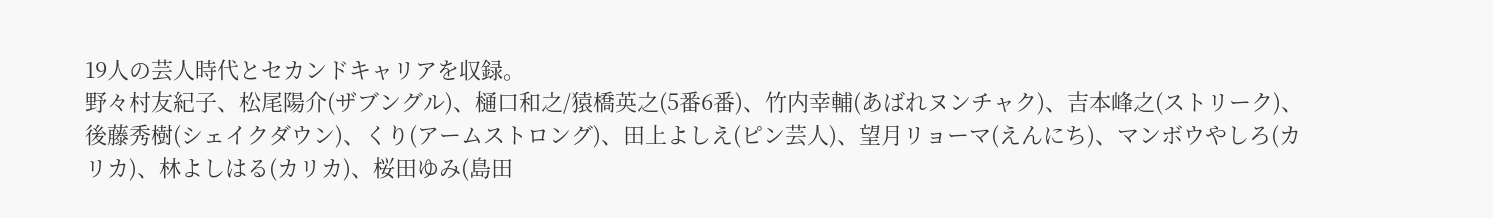19人の芸人時代とセカンドキャリアを収録。
野々村友紀子、松尾陽介(ザブングル)、樋口和之/猿橋英之(5番6番)、竹内幸輔(あばれヌンチャク)、吉本峰之(ストリーク)、後藤秀樹(シェイクダウン)、くり(アームストロング)、田上よしえ(ピン芸人)、望月リョーマ(えんにち)、マンボウやしろ(カリカ)、林よしはる(カリカ)、桜田ゆみ(島田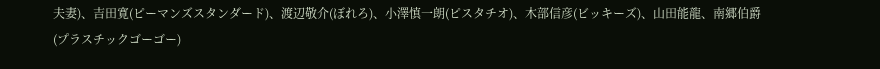夫妻)、吉田寛(ピーマンズスタンダード)、渡辺敬介(ぼれろ)、小澤慎一朗(ピスタチオ)、木部信彦(ビッキーズ)、山田能龍、南郷伯爵(プラスチックゴーゴー)